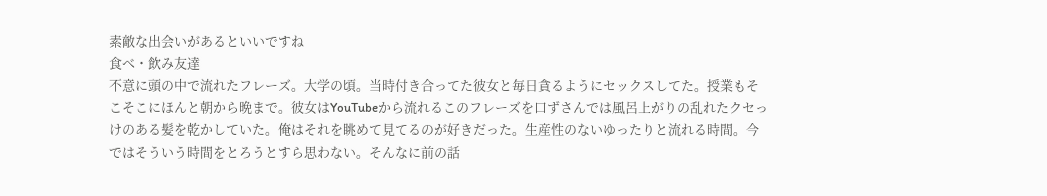素敵な出会いがあるといいですね
食べ・飲み友達
不意に頭の中で流れたフレーズ。大学の頃。当時付き合ってた彼女と毎日貪るようにセックスしてた。授業もそこそこにほんと朝から晩まで。彼女はYouTubeから流れるこのフレーズを口ずさんでは風呂上がりの乱れたクセっけのある髪を乾かしていた。俺はそれを眺めて見てるのが好きだった。生産性のないゆったりと流れる時間。今ではそういう時間をとろうとすら思わない。そんなに前の話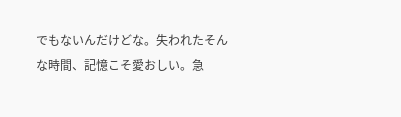でもないんだけどな。失われたそんな時間、記憶こそ愛おしい。急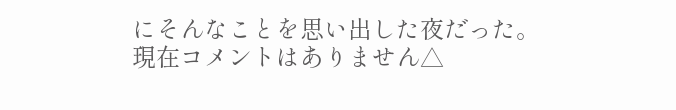にそんなことを思い出した夜だった。
現在コメントはありません△